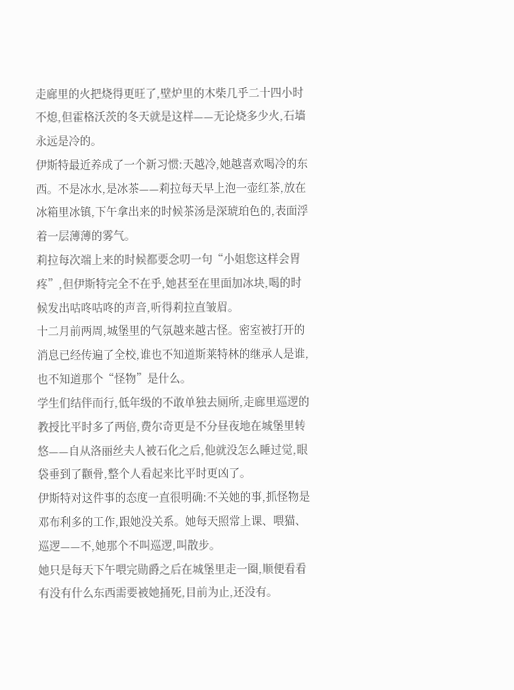走廊里的火把烧得更旺了,壁炉里的木柴几乎二十四小时不熄,但霍格沃茨的冬天就是这样——无论烧多少火,石墙永远是冷的。
伊斯特最近养成了一个新习惯:天越冷,她越喜欢喝冷的东西。不是冰水,是冰茶——莉拉每天早上泡一壶红茶,放在冰箱里冰镇,下午拿出来的时候茶汤是深琥珀色的,表面浮着一层薄薄的雾气。
莉拉每次端上来的时候都要念叨一句“小姐您这样会胃疼”,但伊斯特完全不在乎,她甚至在里面加冰块,喝的时候发出咕咚咕咚的声音,听得莉拉直皱眉。
十二月前两周,城堡里的气氛越来越古怪。密室被打开的消息已经传遍了全校,谁也不知道斯莱特林的继承人是谁,也不知道那个“怪物”是什么。
学生们结伴而行,低年级的不敢单独去厕所,走廊里巡逻的教授比平时多了两倍,费尔奇更是不分昼夜地在城堡里转悠——自从洛丽丝夫人被石化之后,他就没怎么睡过觉,眼袋垂到了颧骨,整个人看起来比平时更凶了。
伊斯特对这件事的态度一直很明确:不关她的事,抓怪物是邓布利多的工作,跟她没关系。她每天照常上课、喂猫、巡逻——不,她那个不叫巡逻,叫散步。
她只是每天下午喂完勋爵之后在城堡里走一圈,顺便看看有没有什么东西需要被她捅死,目前为止,还没有。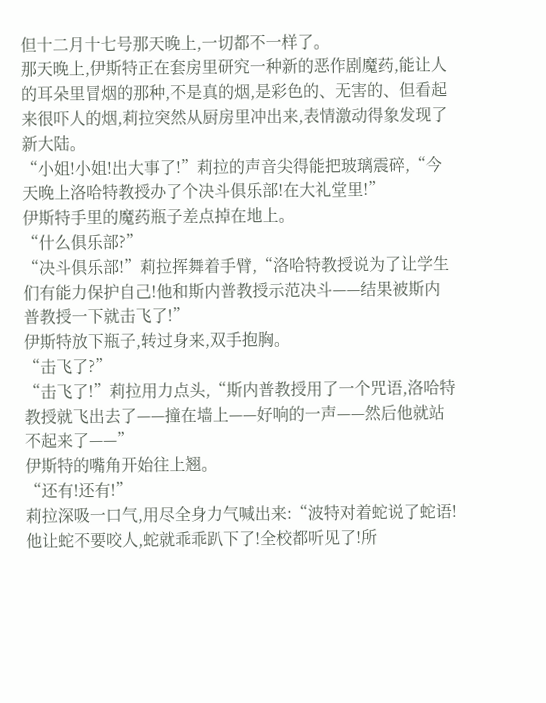但十二月十七号那天晚上,一切都不一样了。
那天晚上,伊斯特正在套房里研究一种新的恶作剧魔药,能让人的耳朵里冒烟的那种,不是真的烟,是彩色的、无害的、但看起来很吓人的烟,莉拉突然从厨房里冲出来,表情激动得象发现了新大陆。
“小姐!小姐!出大事了!”莉拉的声音尖得能把玻璃震碎,“今天晚上洛哈特教授办了个决斗俱乐部!在大礼堂里!”
伊斯特手里的魔药瓶子差点掉在地上。
“什么俱乐部?”
“决斗俱乐部!”莉拉挥舞着手臂,“洛哈特教授说为了让学生们有能力保护自己!他和斯内普教授示范决斗——结果被斯内普教授一下就击飞了!”
伊斯特放下瓶子,转过身来,双手抱胸。
“击飞了?”
“击飞了!”莉拉用力点头,“斯内普教授用了一个咒语,洛哈特教授就飞出去了——撞在墙上——好响的一声——然后他就站不起来了——”
伊斯特的嘴角开始往上翘。
“还有!还有!”
莉拉深吸一口气,用尽全身力气喊出来:“波特对着蛇说了蛇语!他让蛇不要咬人,蛇就乖乖趴下了!全校都听见了!所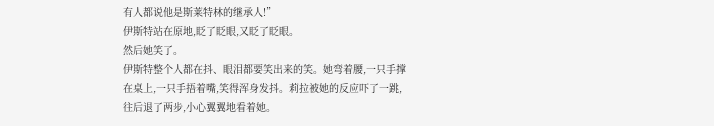有人都说他是斯莱特林的继承人!”
伊斯特站在原地,眨了眨眼,又眨了眨眼。
然后她笑了。
伊斯特整个人都在抖、眼泪都要笑出来的笑。她弯着腰,一只手撑在桌上,一只手捂着嘴,笑得浑身发抖。莉拉被她的反应吓了一跳,往后退了两步,小心翼翼地看着她。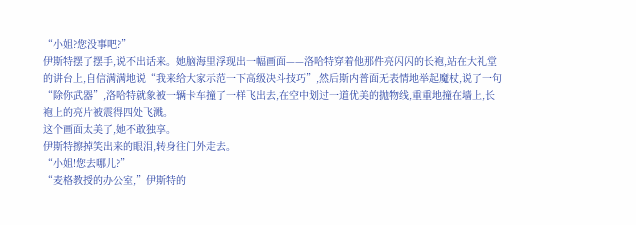“小姐?您没事吧?”
伊斯特摆了摆手,说不出话来。她脑海里浮现出一幅画面——洛哈特穿着他那件亮闪闪的长袍,站在大礼堂的讲台上,自信满满地说“我来给大家示范一下高级决斗技巧”,然后斯内普面无表情地举起魔杖,说了一句“除你武器”,洛哈特就象被一辆卡车撞了一样飞出去,在空中划过一道优美的抛物线,重重地撞在墙上,长袍上的亮片被震得四处飞溅。
这个画面太美了,她不敢独享。
伊斯特擦掉笑出来的眼泪,转身往门外走去。
“小姐!您去哪儿?”
“麦格教授的办公室,”伊斯特的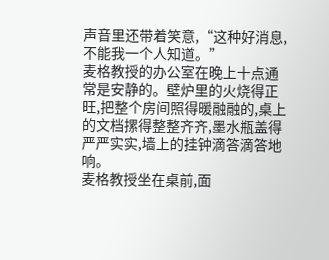声音里还带着笑意,“这种好消息,不能我一个人知道。”
麦格教授的办公室在晚上十点通常是安静的。壁炉里的火烧得正旺,把整个房间照得暖融融的,桌上的文档摞得整整齐齐,墨水瓶盖得严严实实,墙上的挂钟滴答滴答地响。
麦格教授坐在桌前,面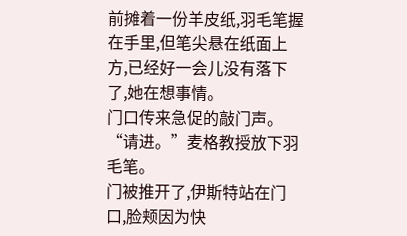前摊着一份羊皮纸,羽毛笔握在手里,但笔尖悬在纸面上方,已经好一会儿没有落下了,她在想事情。
门口传来急促的敲门声。
“请进。”麦格教授放下羽毛笔。
门被推开了,伊斯特站在门口,脸颊因为快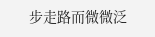步走路而微微泛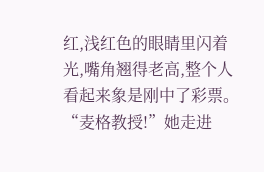红,浅红色的眼睛里闪着光,嘴角翘得老高,整个人看起来象是刚中了彩票。
“麦格教授!”她走进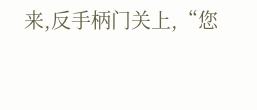来,反手柄门关上,“您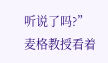听说了吗?”
麦格教授看着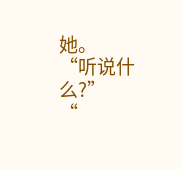她。
“听说什么?”
“